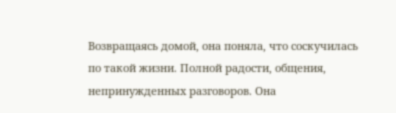Возвращаясь домой, она поняла, что соскучилась по такой жизни. Полной радости, общения, непринужденных разговоров. Она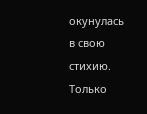окунулась в свою стихию. Только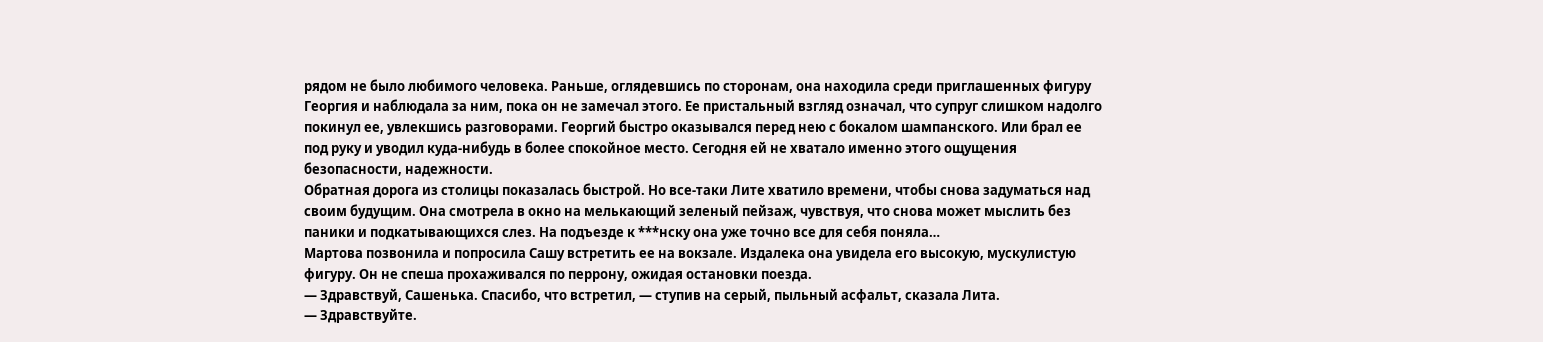рядом не было любимого человека. Раньше, оглядевшись по сторонам, она находила среди приглашенных фигуру Георгия и наблюдала за ним, пока он не замечал этого. Ее пристальный взгляд означал, что супруг слишком надолго покинул ее, увлекшись разговорами. Георгий быстро оказывался перед нею с бокалом шампанского. Или брал ее под руку и уводил куда-нибудь в более спокойное место. Сегодня ей не хватало именно этого ощущения безопасности, надежности.
Обратная дорога из столицы показалась быстрой. Но все-таки Лите хватило времени, чтобы снова задуматься над своим будущим. Она смотрела в окно на мелькающий зеленый пейзаж, чувствуя, что снова может мыслить без паники и подкатывающихся слез. На подъезде к ***нску она уже точно все для себя поняла…
Мартова позвонила и попросила Сашу встретить ее на вокзале. Издалека она увидела его высокую, мускулистую фигуру. Он не спеша прохаживался по перрону, ожидая остановки поезда.
— Здравствуй, Сашенька. Спасибо, что встретил, — ступив на серый, пыльный асфальт, сказала Лита.
— Здравствуйте.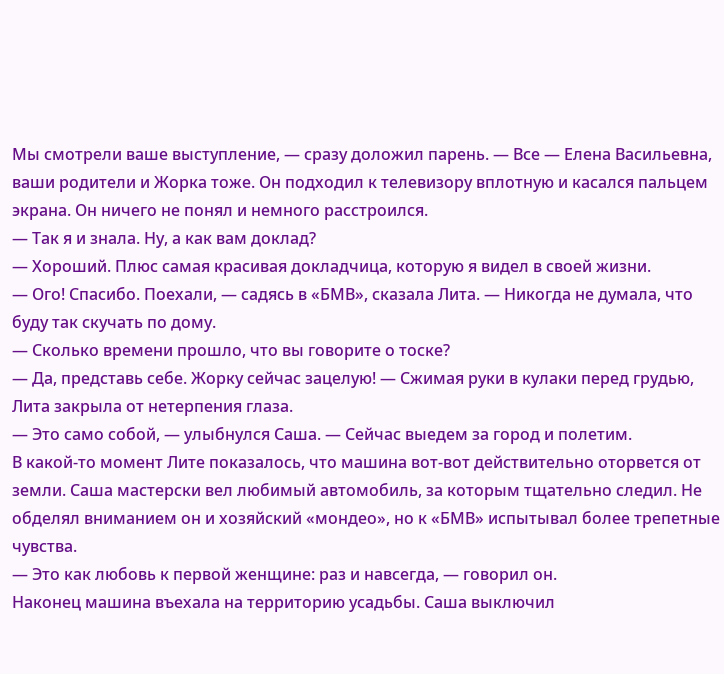Мы смотрели ваше выступление, — сразу доложил парень. — Все — Елена Васильевна, ваши родители и Жорка тоже. Он подходил к телевизору вплотную и касался пальцем экрана. Он ничего не понял и немного расстроился.
— Так я и знала. Ну, а как вам доклад?
— Хороший. Плюс самая красивая докладчица, которую я видел в своей жизни.
— Ого! Спасибо. Поехали, — садясь в «БМВ», сказала Лита. — Никогда не думала, что буду так скучать по дому.
— Сколько времени прошло, что вы говорите о тоске?
— Да, представь себе. Жорку сейчас зацелую! — Сжимая руки в кулаки перед грудью, Лита закрыла от нетерпения глаза.
— Это само собой, — улыбнулся Саша. — Сейчас выедем за город и полетим.
В какой-то момент Лите показалось, что машина вот-вот действительно оторвется от земли. Саша мастерски вел любимый автомобиль, за которым тщательно следил. Не обделял вниманием он и хозяйский «мондео», но к «БМВ» испытывал более трепетные чувства.
— Это как любовь к первой женщине: раз и навсегда, — говорил он.
Наконец машина въехала на территорию усадьбы. Саша выключил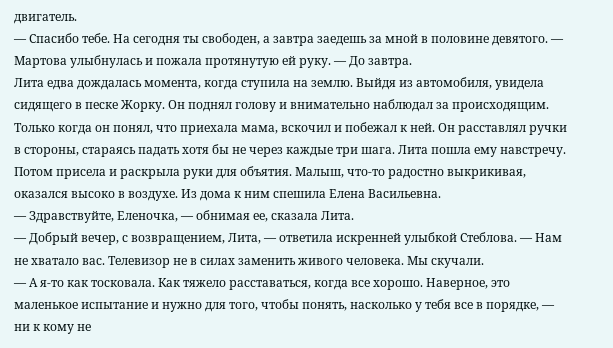двигатель.
— Спасибо тебе. На сегодня ты свободен, а завтра заедешь за мной в половине девятого. — Мартова улыбнулась и пожала протянутую ей руку. — До завтра.
Лита едва дождалась момента, когда ступила на землю. Выйдя из автомобиля, увидела сидящего в песке Жорку. Он поднял голову и внимательно наблюдал за происходящим. Только когда он понял, что приехала мама, вскочил и побежал к ней. Он расставлял ручки в стороны, стараясь падать хотя бы не через каждые три шага. Лита пошла ему навстречу. Потом присела и раскрыла руки для объятия. Малыш, что-то радостно выкрикивая, оказался высоко в воздухе. Из дома к ним спешила Елена Васильевна.
— Здравствуйте, Еленочка, — обнимая ее, сказала Лита.
— Добрый вечер, с возвращением, Лита, — ответила искренней улыбкой Стеблова. — Нам не хватало вас. Телевизор не в силах заменить живого человека. Мы скучали.
— А я-то как тосковала. Как тяжело расставаться, когда все хорошо. Наверное, это маленькое испытание и нужно для того, чтобы понять, насколько у тебя все в порядке, — ни к кому не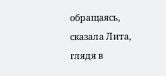обращаясь, сказала Лита, глядя в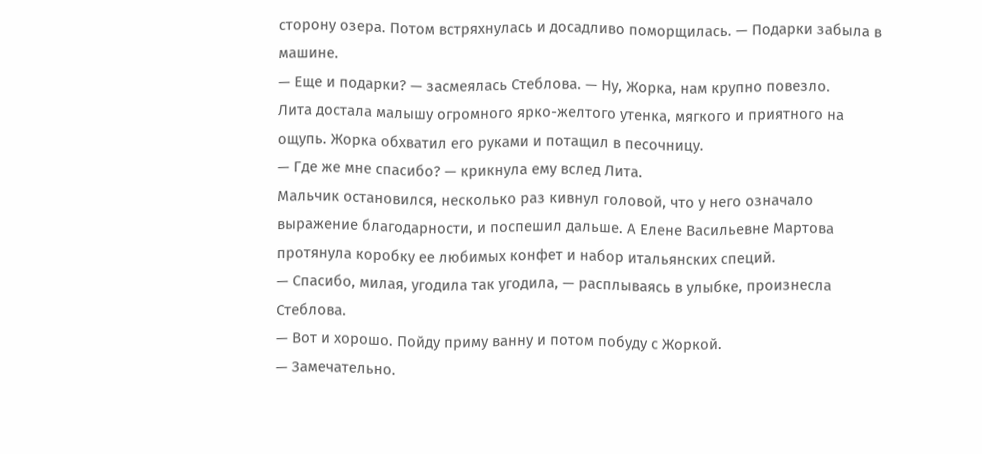сторону озера. Потом встряхнулась и досадливо поморщилась. — Подарки забыла в машине.
— Еще и подарки? — засмеялась Стеблова. — Ну, Жорка, нам крупно повезло.
Лита достала малышу огромного ярко-желтого утенка, мягкого и приятного на ощупь. Жорка обхватил его руками и потащил в песочницу.
— Где же мне спасибо? — крикнула ему вслед Лита.
Мальчик остановился, несколько раз кивнул головой, что у него означало выражение благодарности, и поспешил дальше. А Елене Васильевне Мартова протянула коробку ее любимых конфет и набор итальянских специй.
— Спасибо, милая, угодила так угодила, — расплываясь в улыбке, произнесла Стеблова.
— Вот и хорошо. Пойду приму ванну и потом побуду с Жоркой.
— Замечательно.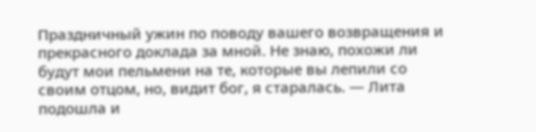Праздничный ужин по поводу вашего возвращения и прекрасного доклада за мной. Не знаю, похожи ли будут мои пельмени на те, которые вы лепили со своим отцом, но, видит бог, я старалась. — Лита подошла и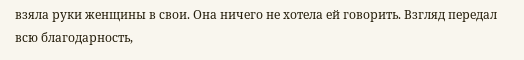взяла руки женщины в свои. Она ничего не хотела ей говорить. Взгляд передал всю благодарность,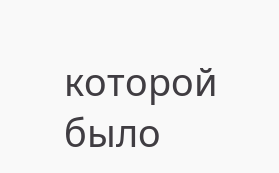которой было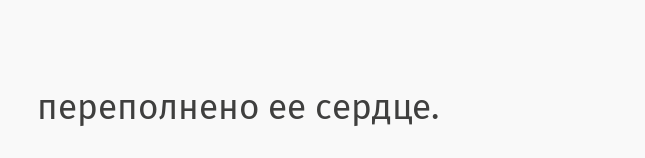переполнено ее сердце.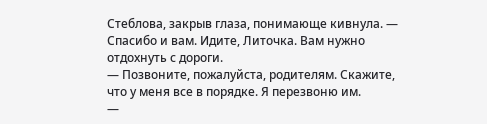Стеблова, закрыв глаза, понимающе кивнула. — Спасибо и вам. Идите, Литочка. Вам нужно отдохнуть с дороги.
— Позвоните, пожалуйста, родителям. Скажите, что у меня все в порядке. Я перезвоню им.
—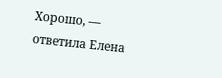Хорошо, — ответила Елена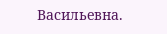Васильевна.